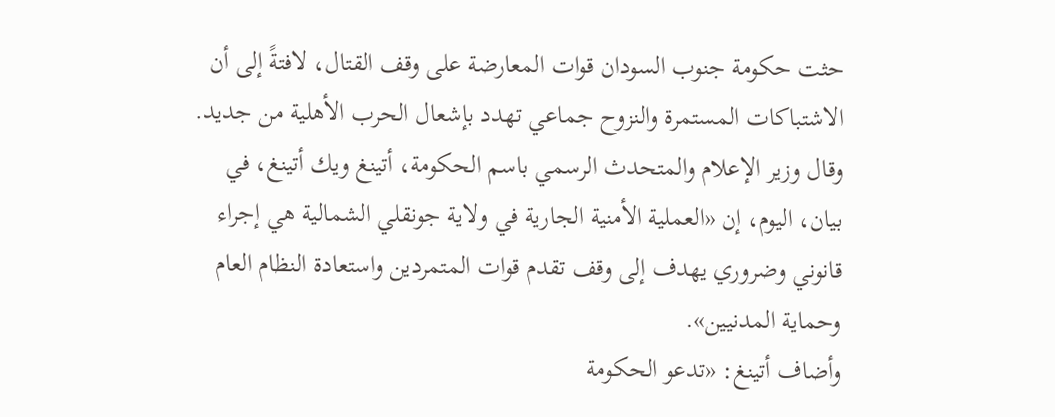حثت حكومة جنوب السودان قوات المعارضة على وقف القتال، لافتةً إلى أن الاشتباكات المستمرة والنزوح جماعي تهدد بإشعال الحرب الأهلية من جديد.
وقال وزير الإعلام والمتحدث الرسمي باسم الحكومة، أتينغ ويك أتينغ، في بيان، اليوم، إن «العملية الأمنية الجارية في ولاية جونقلي الشمالية هي إجراء قانوني وضروري يهدف إلى وقف تقدم قوات المتمردين واستعادة النظام العام وحماية المدنيين».
وأضاف أتينغ: «تدعو الحكومة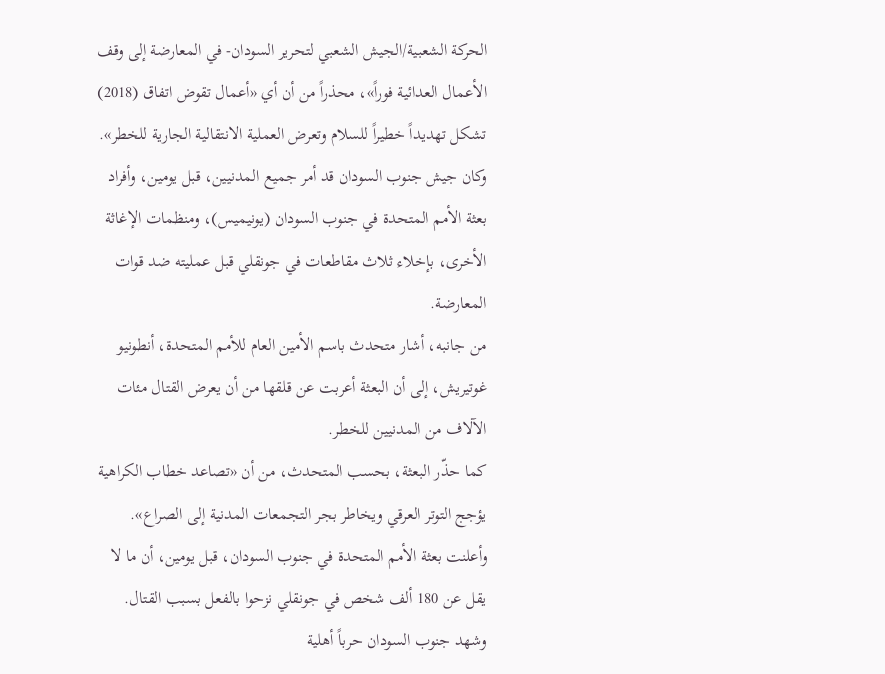الحركة الشعبية/الجيش الشعبي لتحرير السودان- في المعارضة إلى وقف الأعمال العدائية فوراً»، محذراً من أن أي «أعمال تقوض اتفاق (2018) تشكل تهديداً خطيراً للسلام وتعرض العملية الانتقالية الجارية للخطر».
وكان جيش جنوب السودان قد أمر جميع المدنيين، قبل يومين، وأفراد بعثة الأمم المتحدة في جنوب السودان (يونيميس)، ومنظمات الإغاثة الأخرى، بإخلاء ثلاث مقاطعات في جونقلي قبل عمليته ضد قوات المعارضة.
من جانبه، أشار متحدث باسم الأمين العام للأمم المتحدة، أنطونيو غوتيريش، إلى أن البعثة أعربت عن قلقها من أن يعرض القتال مئات الآلاف من المدنيين للخطر.
كما حذّر البعثة، بحسب المتحدث، من أن «تصاعد خطاب الكراهية يؤجج التوتر العرقي ويخاطر بجر التجمعات المدنية إلى الصراع».
وأعلنت بعثة الأمم المتحدة في جنوب السودان، قبل يومين، أن ما لا يقل عن 180 ألف شخص في جونقلي نزحوا بالفعل بسبب القتال.
وشهد جنوب السودان حرباً أهلية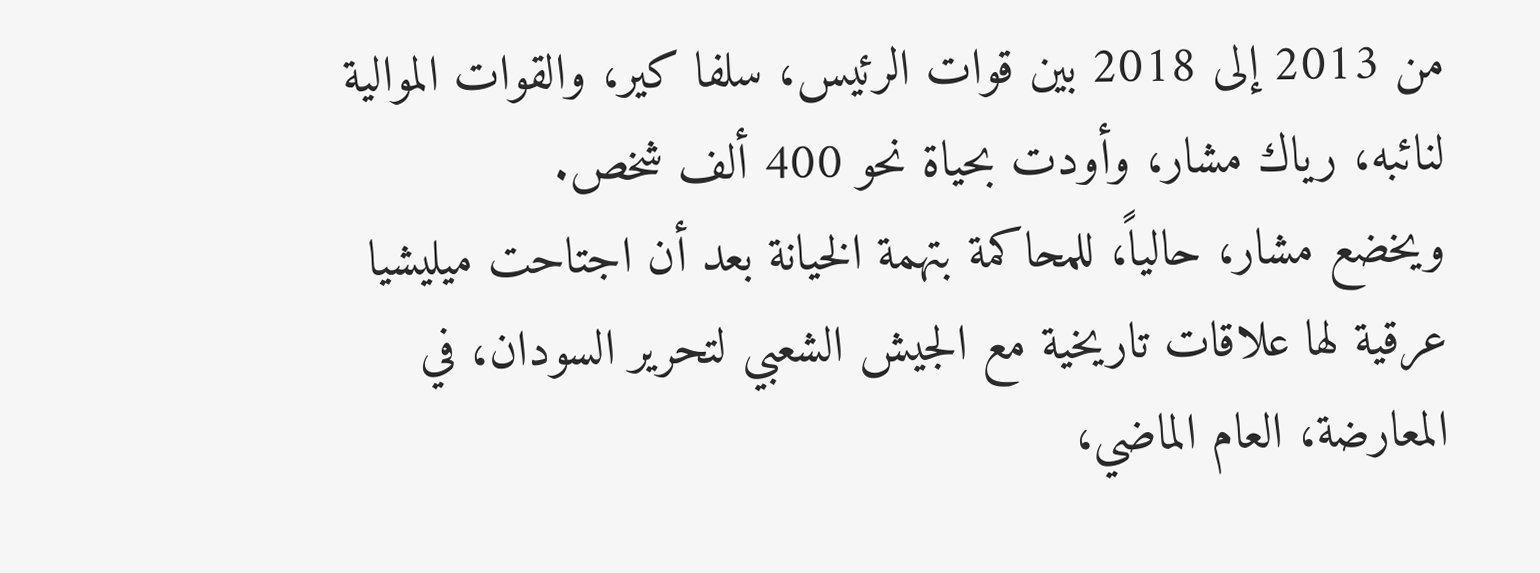من 2013 إلى 2018 بين قوات الرئيس، سلفا كير، والقوات الموالية لنائبه، رياك مشار، وأودت بحياة نحو 400 ألف شخص.
ويخضع مشار، حالياً، للمحاكمة بتهمة الخيانة بعد أن اجتاحت ميليشيا عرقية لها علاقات تاريخية مع الجيش الشعبي لتحرير السودان، في المعارضة، العام الماضي،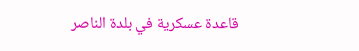قاعدة عسكرية في بلدة الناصر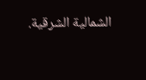الشمالية الشرقية.